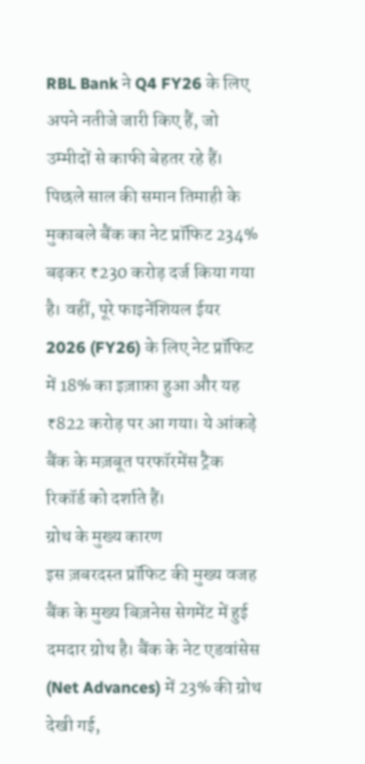RBL Bank ने Q4 FY26 के लिए अपने नतीजे जारी किए हैं, जो उम्मीदों से काफी बेहतर रहे हैं। पिछले साल की समान तिमाही के मुकाबले बैंक का नेट प्रॉफिट 234% बढ़कर ₹230 करोड़ दर्ज किया गया है। वहीं, पूरे फाइनेंशियल ईयर 2026 (FY26) के लिए नेट प्रॉफिट में 18% का इज़ाफ़ा हुआ और यह ₹822 करोड़ पर आ गया। ये आंकड़े बैंक के मज़बूत परफॉरमेंस ट्रैक रिकॉर्ड को दर्शाते हैं।
ग्रोथ के मुख्य कारण
इस ज़बरदस्त प्रॉफिट की मुख्य वजह बैंक के मुख्य बिज़नेस सेगमेंट में हुई दमदार ग्रोथ है। बैंक के नेट एडवांसेस (Net Advances) में 23% की ग्रोथ देखी गई,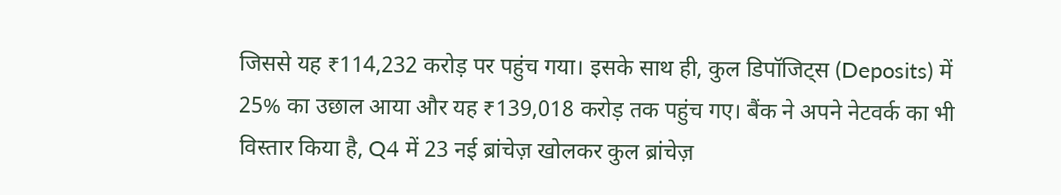जिससे यह ₹114,232 करोड़ पर पहुंच गया। इसके साथ ही, कुल डिपॉजिट्स (Deposits) में 25% का उछाल आया और यह ₹139,018 करोड़ तक पहुंच गए। बैंक ने अपने नेटवर्क का भी विस्तार किया है, Q4 में 23 नई ब्रांचेज़ खोलकर कुल ब्रांचेज़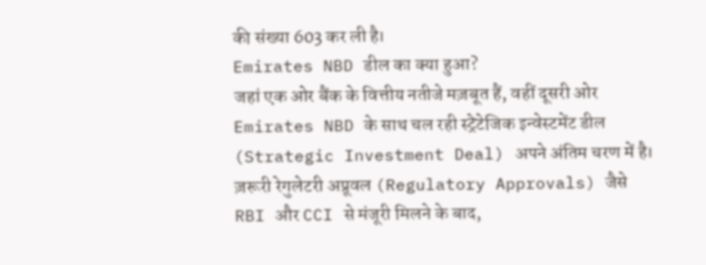की संख्या 603 कर ली है।
Emirates NBD डील का क्या हुआ?
जहां एक ओर बैंक के वित्तीय नतीजे मज़बूत हैं, वहीं दूसरी ओर Emirates NBD के साथ चल रही स्ट्रेटेजिक इन्वेस्टमेंट डील (Strategic Investment Deal) अपने अंतिम चरण में है। ज़रूरी रेगुलेटरी अप्रूवल (Regulatory Approvals) जैसे RBI और CCI से मंजूरी मिलने के बाद,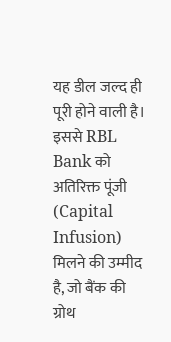यह डील जल्द ही पूरी होने वाली है। इससे RBL Bank को अतिरिक्त पूंजी (Capital Infusion) मिलने की उम्मीद है, जो बैंक की ग्रोथ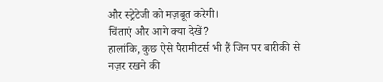और स्ट्रेटेजी को मज़बूत करेगी।
चिंताएं और आगे क्या देखें?
हालांकि, कुछ ऐसे पैरामीटर्स भी हैं जिन पर बारीकी से नज़र रखने की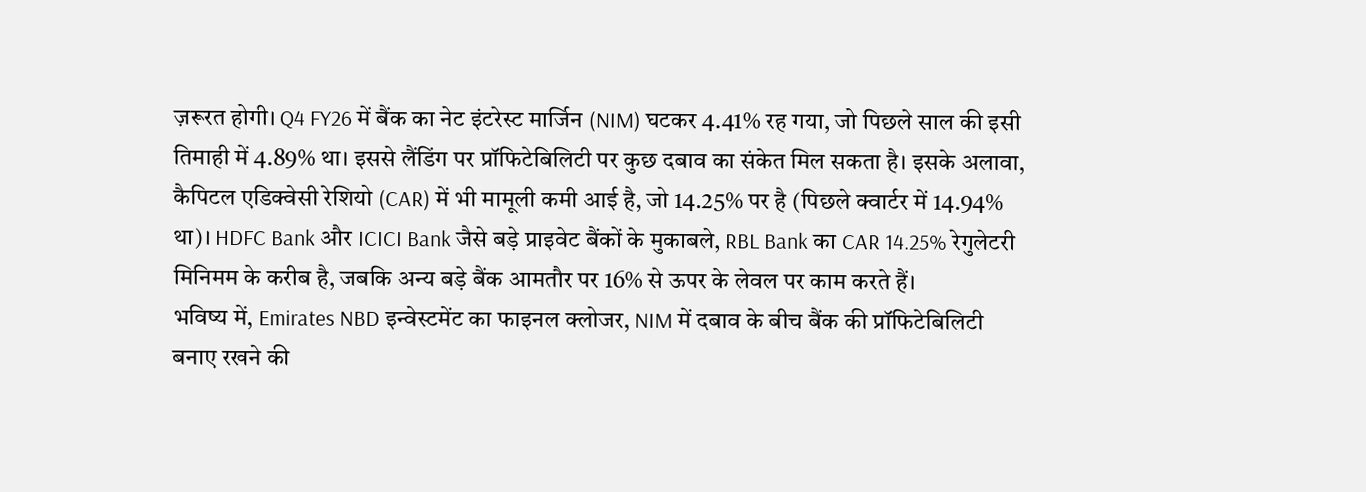ज़रूरत होगी। Q4 FY26 में बैंक का नेट इंटरेस्ट मार्जिन (NIM) घटकर 4.41% रह गया, जो पिछले साल की इसी तिमाही में 4.89% था। इससे लैंडिंग पर प्रॉफिटेबिलिटी पर कुछ दबाव का संकेत मिल सकता है। इसके अलावा, कैपिटल एडिक्वेसी रेशियो (CAR) में भी मामूली कमी आई है, जो 14.25% पर है (पिछले क्वार्टर में 14.94% था)। HDFC Bank और ICICI Bank जैसे बड़े प्राइवेट बैंकों के मुकाबले, RBL Bank का CAR 14.25% रेगुलेटरी मिनिमम के करीब है, जबकि अन्य बड़े बैंक आमतौर पर 16% से ऊपर के लेवल पर काम करते हैं।
भविष्य में, Emirates NBD इन्वेस्टमेंट का फाइनल क्लोजर, NIM में दबाव के बीच बैंक की प्रॉफिटेबिलिटी बनाए रखने की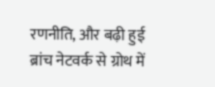रणनीति, और बढ़ी हुई ब्रांच नेटवर्क से ग्रोथ में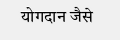योगदान जैसे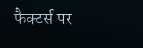फैक्टर्स पर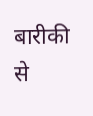बारीकी से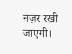नज़र रखी जाएगी।